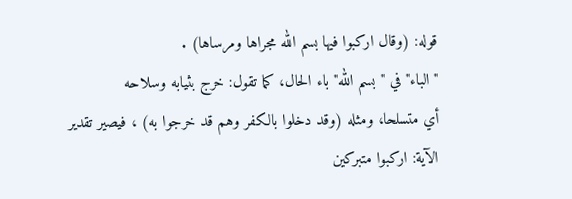قوله: (وقال اركبوا فيها بسم الله مجراها ومرساها) .
"الباء" في "بسم الله" باء الحال، كما تقول: خرج بثيابه وسلاحه
أي متسلحا، ومثله (وقد دخلوا بالكفر وهم قد خرجوا به) ، فيصير تقدير
الآية: اركبوا متبركين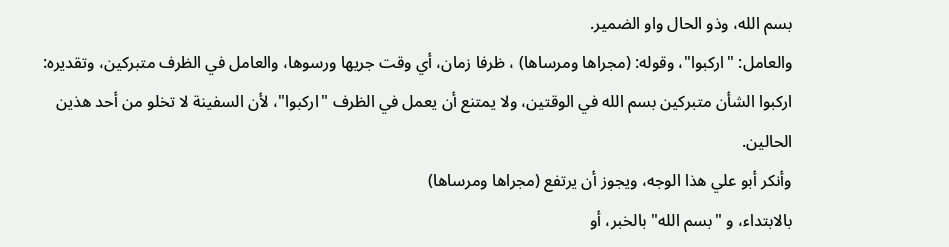بسم الله، وذو الحال واو الضمير.
والعامل: "اركبوا"، وقوله: (مجراها ومرساها) ، ظرفا زمان، أي وقت جريها ورسوها، والعامل في الظرف متبركين، وتقديره: اركبوا الشأن متبركين بسم الله في الوقتين، ولا يمتنع أن يعمل في الظرف "اركبوا"، لأن السفينة لا تخلو من أحد هذين الحالين.
وأنكر أبو علي هذا الوجه، ويجوز أن يرتفع (مجراها ومرساها)
بالابتداء، و "بسم الله" بالخبر، أو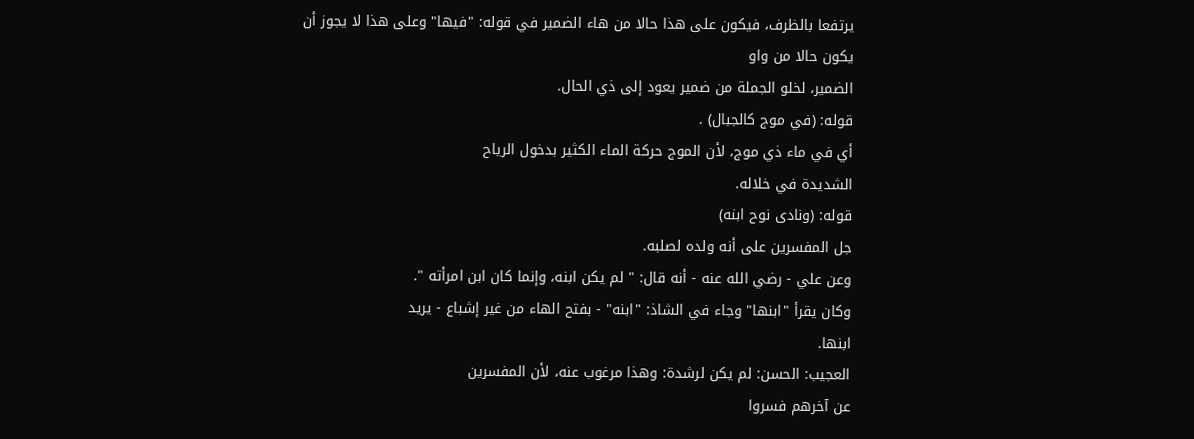يرتفعا بالظرف، فيكون على هذا حالا من هاء الضمير في قوله: "فيها" وعلى هذا لا يجوز أن يكون حالا من واو
الضمير، لخلو الجملة من ضمير يعود إلى ذي الحال.
قوله: (في موج كالجبال) .
أي في ماء ذي موج، لأن الموج حركة الماء الكثير بدخول الرياح
الشديدة في خلاله.
قوله: (ونادى نوح ابنه)
جل المفسرين على أنه ولده لصلبه.
وعن علي - رضي الله عنه - أنه قال: " لم يكن ابنه، وإنما كان ابن امرأته ".
وكان يقرأ "ابنها" وجاء في الشاذ: "ابنه" - بفتح الهاء من غير إشباع - يريد
ابنها.
العجيب: الحسن: لم يكن لرشدة: وهذا مرغوب عنه، لأن المفسرين
عن آخرهم فسروا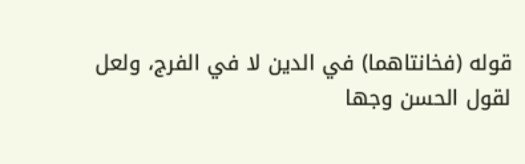قوله (فخانتاهما) في الدين لا في الفرج، ولعل
لقول الحسن وجها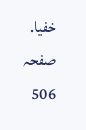خفيا.
صفحہ 506